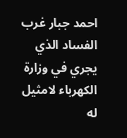احمد جبار غرب
الفساد الذي يجري في وزارة الكهرباء لامثيل له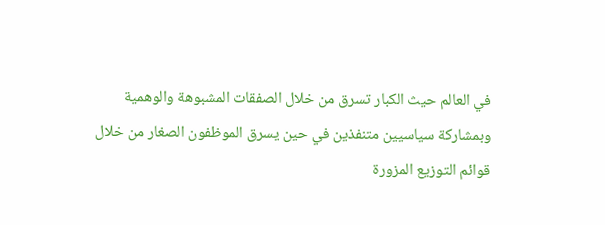في العالم حيث الكبار تسرق من خلال الصفقات المشبوهة والوهمية وبمشاركة سياسيين متنفذين في حين يسرق الموظفون الصغار من خلال قوائم التوزيع المزورة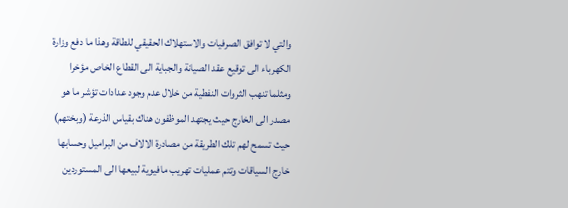والتي لا توافق الصرفيات والاستهلاك الحقيقي للطاقة وهذا ما دفع وزارة الكهرباء الى توقيع عقد الصيانة والجباية الى القطاع الخاص مؤخرا ومثلما تنهب الثروات النفطية من خلال عدم وجود عدادات تؤشر ما هو مصدر الى الخارج حيث يجتهد الموظفون هناك بقياس الذرعة (وبختهم) حيث تسمح لهم تلك الطريقة من مصادرة الالاف من البراميل وحسابها خارج السياقات وتتم عمليات تهريب مافيوية لبيعها الى المستوردين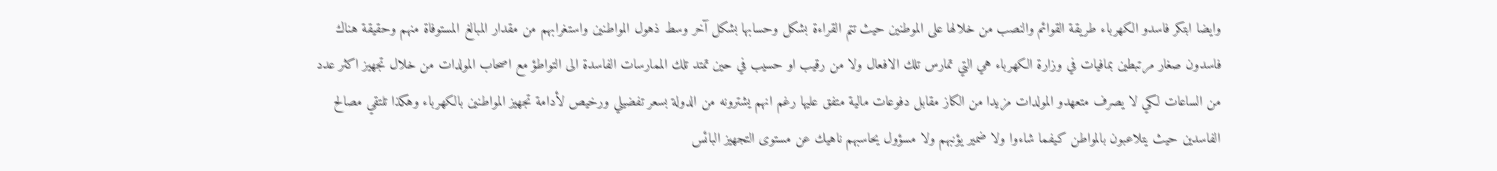وايضا ابتكر فاسدو الكهرباء طريقة القوائم والنصب من خلالها على الموطنين حيث تتم القراءة بشكل وحسابها بشكل آخر وسط ذهول المواطنين واستغرابهم من مقدار المبالغ المستوفاة منهم وحقيقة هناك فاسدون صغار مرتبطين بمافيات في وزارة الكهرباء هي التي تمارس تلك الافعال ولا من رقيب او حسيب في حين تمتد تلك الممارسات الفاسدة الى التواطؤ مع اصحاب المولدات من خلال تجهيز اكثر عدد من الساعات لكي لا يصرف متعهدو المولدات مزيدا من الكاز مقابل دفوعات مالية متفق عليها رغم انهم يشترونه من الدولة بسعر تفضيلي ورخيص لأدامة تجهيز المواطنين بالكهرباء وهكذا تلتقي مصالح الفاسدين حيث يتلاعبون بالمواطن كيفما شاءوا ولا ضمير يؤنبهم ولا مسؤول يحاسبهم ناهيك عن مستوى التجهيز البائس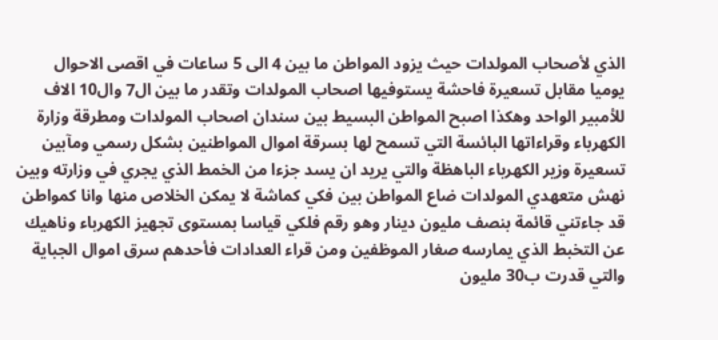الذي لأصحاب المولدات حيث يزود المواطن ما بين 4 الى 5 ساعات في اقصى الاحوال يوميا مقابل تسعيرة فاحشة يستوفيها اصحاب المولدات وتقدر ما بين ال7 وال10 الاف للأمبير الواحد وهكذا اصبح المواطن البسيط بين سندان اصحاب المولدات ومطرقة وزارة الكهرباء وقراءاتها البائسة التي تسمح لها بسرقة اموال المواطنين بشكل رسمي ومآبين تسعيرة وزير الكهرباء الباهظة والتي يريد ان يسد جزءا من الخمط الذي يجري في وزارته وبين نهش متعهدي المولدات ضاع المواطن بين فكي كماشة لا يمكن الخلاص منها وانا كمواطن قد جاءتني قائمة بنصف مليون دينار وهو رقم فلكي قياسا بمستوى تجهيز الكهرباء وناهيك عن التخبط الذي يمارسه صغار الموظفين ومن قراء العدادات فأحدهم سرق اموال الجباية والتي قدرت ب30 مليون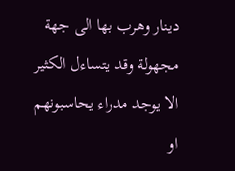دينار وهرب بها الى جهة مجهولة وقد يتساءل الكثير الا يوجد مدراء يحاسبونهم او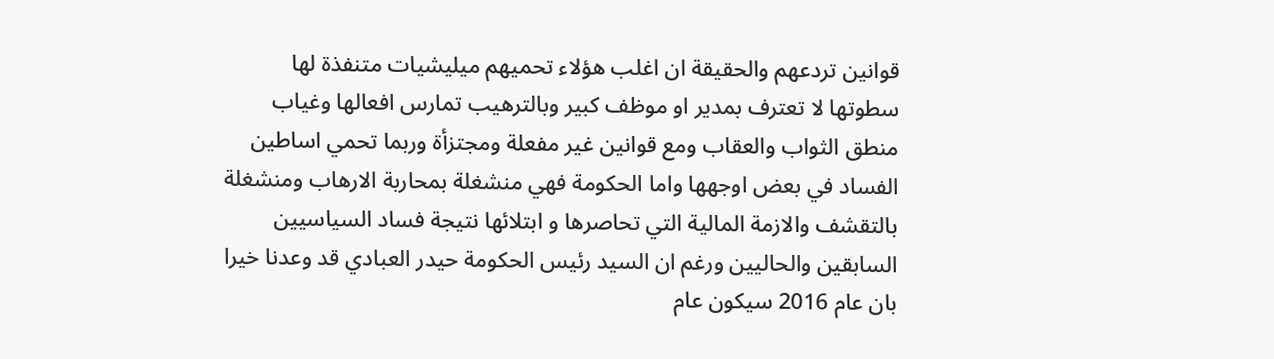قوانين تردعهم والحقيقة ان اغلب هؤلاء تحميهم ميليشيات متنفذة لها سطوتها لا تعترف بمدير او موظف كبير وبالترهيب تمارس افعالها وغياب منطق الثواب والعقاب ومع قوانين غير مفعلة ومجتزأة وربما تحمي اساطين الفساد في بعض اوجهها واما الحكومة فهي منشغلة بمحاربة الارهاب ومنشغلة بالتقشف والازمة المالية التي تحاصرها و ابتلائها نتيجة فساد السياسيين السابقين والحاليين ورغم ان السيد رئيس الحكومة حيدر العبادي قد وعدنا خيرا بان عام 2016 سيكون عام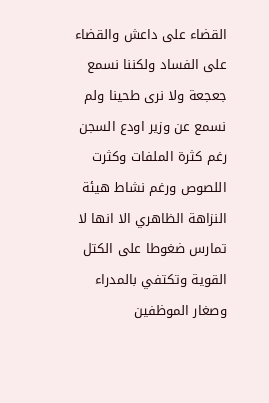القضاء على داعش والقضاء على الفساد ولكننا نسمع جعجعة ولا نرى طحينا ولم نسمع عن وزير اودع السجن رغم كثرة الملفات وكثرت اللصوص ورغم نشاط هيئة النزاهة الظاهري الا انها لا تمارس ضغوطا على الكتل القوية وتكتفي بالمدراء وصغار الموظفين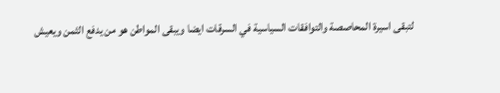لتبقى اسيرة المحاصصة والتوافقات السياسية في السرقات ايضا ويبقى المواطن هو من يدفع الثمن ويعيش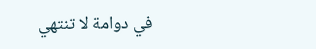في دوامة لا تنتهي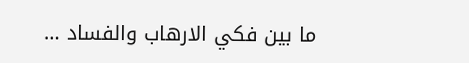ما بين فكي الارهاب والفساد …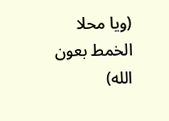(ويا محلا الخمط بعون الله)